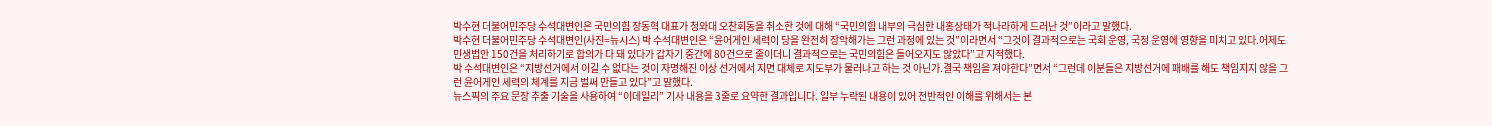박수현 더불어민주당 수석대변인은 국민의힘 장동혁 대표가 청와대 오찬회동을 취소한 것에 대해 “국민의힘 내부의 극심한 내홍상태가 적나라하게 드러난 것”이라고 말했다.
박수현 더불어민주당 수석대변인(사진=뉴시스) 박 수석대변인은 “윤어게인 세력이 당을 완전히 장악해가는 그런 과정에 있는 것”이라면서 “그것이 결과적으로는 국회 운영, 국정 운영에 영향을 미치고 있다.어제도 민생법안 150건을 처리하기로 합의가 다 돼 있다가 갑자기 중간에 80건으로 줄이더니 결과적으로는 국민의힘은 들어오지도 않았다”고 지적했다.
박 수석대변인은 “지방선거에서 이길 수 없다는 것이 자명해진 이상 선거에서 지면 대체로 지도부가 물러나고 하는 것 아닌가.결국 책임을 져야한다”면서 “그런데 이분들은 지방선거에 패배를 해도 책임지지 않을 그런 윤어게인 세력의 체계를 지금 벌써 만들고 있다”고 말했다.
뉴스픽의 주요 문장 추출 기술을 사용하여 “이데일리” 기사 내용을 3줄로 요약한 결과입니다. 일부 누락된 내용이 있어 전반적인 이해를 위해서는 본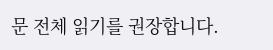문 전체 읽기를 권장합니다.